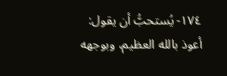١٧٤- يُستحبُّ أن يقول: أعوذ بالله العظيم، وبوجهه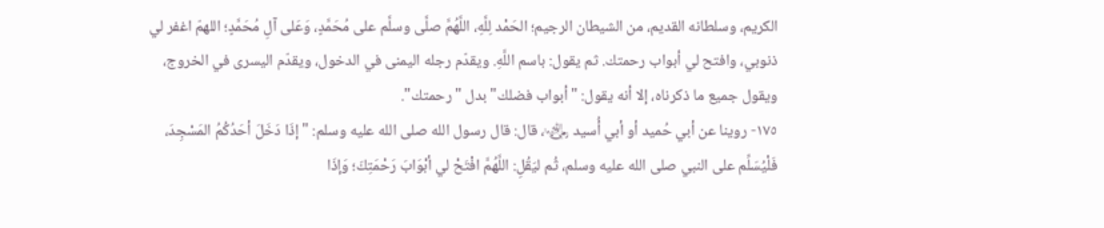الكريم، وسلطانه القديم، من الشيطان الرجيم؛ الحَمْد لِلَّهِ، اللَّهُمَّ صلَّى وسلَّم على مُحَمَّدٍ، وَعَلى آلِ مُحَمَّدٍ؛ اللهمّ اغفر لي ذنوبي، وافتح لي أبواب رحمتك. ثم يقول: باسم اللَّهِ. ويقدّم رجله اليمنى في الدخول، ويقدّم اليسرى في الخروج، ويقول جميع ما ذكرناه، إلا أنه يقول: "أبواب فضلك" بدل "رحمتك".
١٧٥- روينا عن أبي حُميد أو أبي أُسيد ﵄، قال: قال رسول الله صلى الله عليه وسلم: "إذَا دَخَلَ أحَدُكُمُ المَسْجِدَ، فَلْيُسَلِّم على النبي صلى الله عليه وسلم، ثُم ليَقُلِ: اللَّهُمَّ افْتَحْ لي أبْوَابَ رَحْمَتِكَ؛ وَإذَا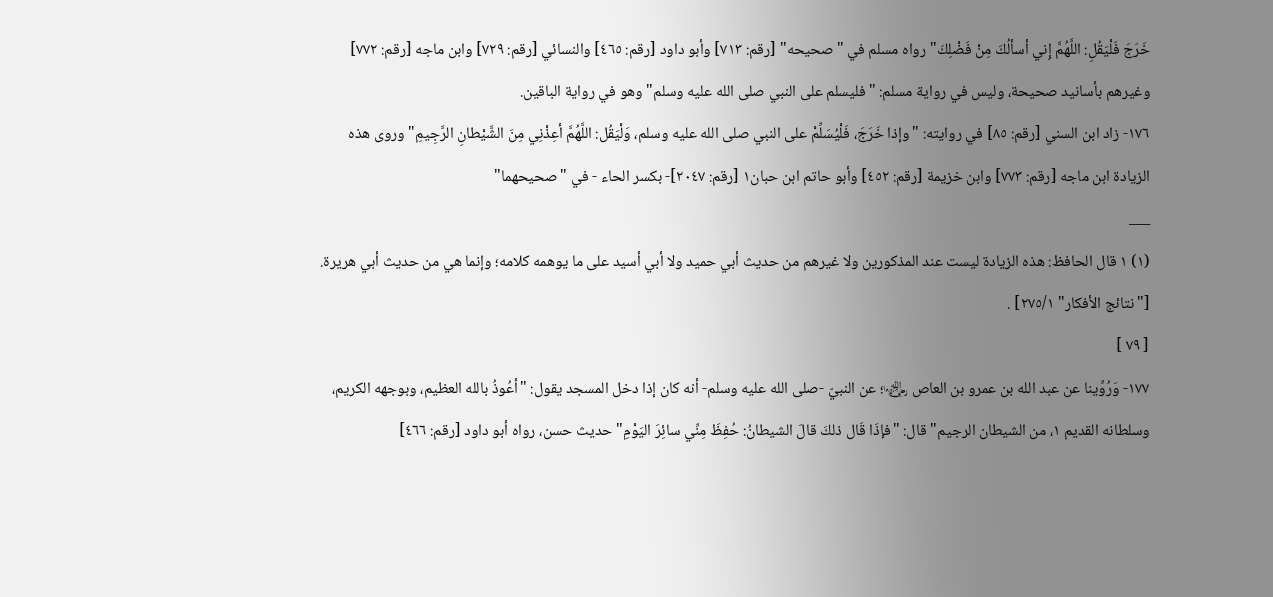خَرَجَ فَلْيَقُلِ: اللَّهُمَّ إِني أسألُكَ مِنْ فَضْلِكَ" رواه مسلم في "صحيحه" [رقم: ٧١٣] وأبو داود [رقم: ٤٦٥] والنسائي [رقم: ٧٢٩] وابن ماجه [رقم: ٧٧٢] وغيرهم بأسانيد صحيحة، وليس في رواية مسلم: "فليسلم على النبي صلى الله عليه وسلم" وهو في رواية الباقين.
١٧٦- زاد ابن السني [رقم: ٨٥] في روايته: "وإذا خَرَجَ، فَلْيُسَلِّمْ على النبي صلى الله عليه وسلم، وَلْيَقُل: اللَّهُمَّ أعِذْنِي مِنَ الشَّيْطانِ الرَّجِيمِ" وروى هذه الزيادة ابن ماجه [رقم: ٧٧٣] وابن خزيمة [رقم: ٤٥٢] وأبو حاتم ابن حبان١ [رقم: ٢٠٤٧]- بكسر الحاء - في "صحيحهما"
___
(١) ١ قال الحافظ: هذه الزيادة ليست عند المذكورين ولا غيرهم من حديث أبي حميد ولا أبي أسيد على ما يوهمه كلامه؛ وإنما هي من حديث أبي هريرة. ["نتائج الأفكار" ٢٧٥/١] .
[ ٧٩ ]
١٧٧- وَرُوِّينا عن عبد الله بن عمرو بن العاص ﵄؛ عن النبيّ -صلى الله عليه وسلم- أنه كان إذا دخل المسجد يقول: "أعُوذُ بالله العظيم، وبوجهه الكريم، وسلطانه القديم ١، من الشيطان الرجيم" قال: "فإذَا قَال ذلكَ قالَ الشيطانُ: حُفِظَ مِنِّي سائِرَ اليَوْمِ" حديث حسن، رواه أبو داود [رقم: ٤٦٦]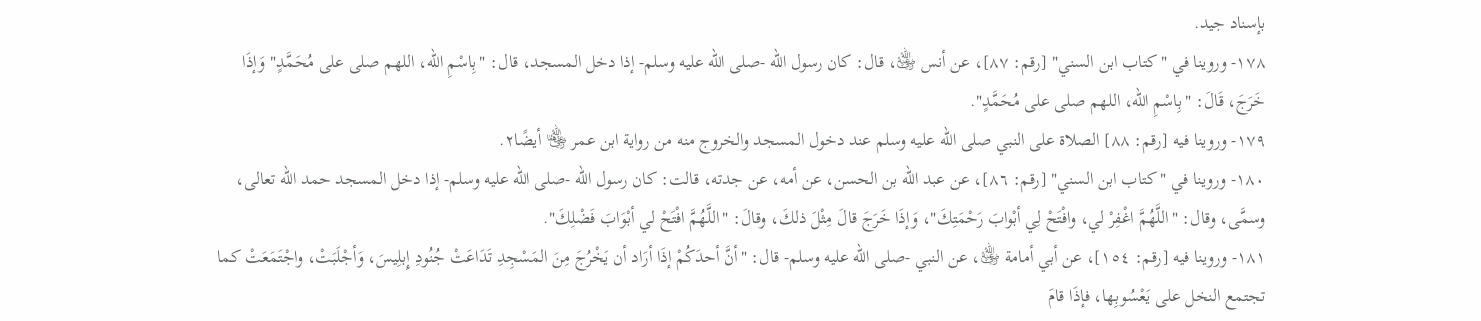بإسناد جيد.
١٧٨- وروينا في "كتاب ابن السني" [رقم: ٨٧]، عن أنس ﵁، قال: كان رسول الله -صلى الله عليه وسلم- إذا دخل المسجد، قال: "بِاسْمِ الله، اللهم صلى على مُحَمَّدٍ" وَإذَا خَرَجَ، قَالَ: "بِاسْمِ الله، اللهم صلى على مُحَمَّدٍ".
١٧٩- وروينا فيه [رقم: ٨٨] الصلاة على النبي صلى الله عليه وسلم عند دخول المسجد والخروج منه من رواية ابن عمر ﵄ أيضًا٢.
١٨٠- وروينا في "كتاب ابن السني" [رقم: ٨٦]، عن عبد الله بن الحسن، عن أمه، عن جدته، قالت: كان رسول الله -صلى الله عليه وسلم- إذا دخل المسجد حمد الله تعالى، وسمَّى، وقال: "اللَّهُمَّ اغْفِرْ لي، وافْتَحْ لِي أبْوابَ رَحْمَتِكَ"، وَإذَا خَرَجَ قالَ مِثْلَ ذلكَ، وقالَ: "اللَّهُمَّ افْتَحْ لي أبْوَابَ فَضْلِكَ".
١٨١- وروينا فيه [رقم: ١٥٤]، عن أبي أمامة ﵁، عن النبي -صلى الله عليه وسلم- قال: "أنَّ أحدَكُمْ إذَا أرَاد أن يَخْرُجَ مِنَ المَسْجِدِ تَدَاعَتْ جُنُودِ إِبلِيسَ، وَأجْلَبَتْ، واجْتَمَعَتْ كما تجتمع النخل على يَعْسُوبِها، فإذَا قامَ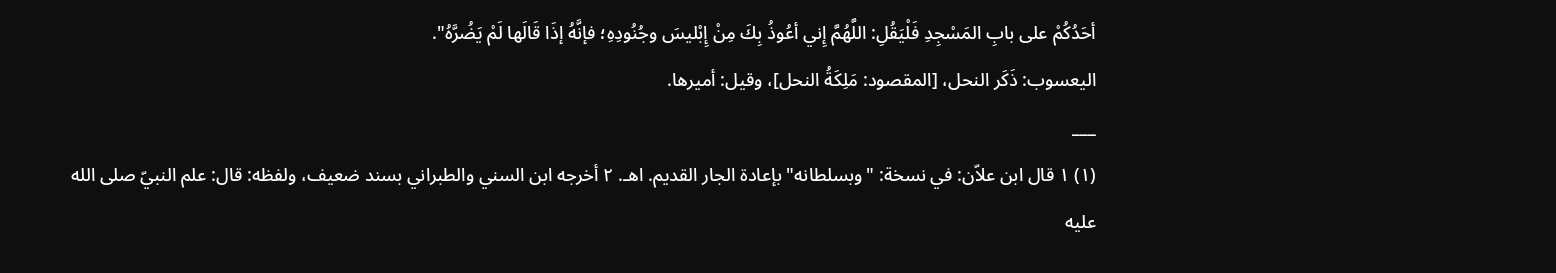أحَدُكُمْ على بابِ المَسْجِدِ فَلْيَقُلِ: اللَّهُمَّ إِني أعُوذُ بِكَ مِنْ إِبْليسَ وجُنُودِهِ؛ فإنَّهُ إذَا قَالَها لَمْ يَضُرَّهُ".
اليعسوب: ذَكَر النحل، [المقصود: مَلِكَةُ النحل]، وقيل: أميرها.
___
(١) ١ قال ابن علاّن: في نسخة: "وبسلطانه" بإعادة الجار القديم. اهـ. ٢ أخرجه ابن السني والطبراني بسند ضعيف، ولفظه: قال: علم النبيّ صلى الله عليه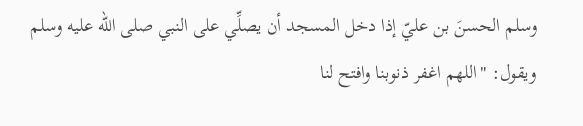وسلم الحسنَ بن عليّ إذا دخل المسجد أن يصلِّي على النبي صلى الله عليه وسلم ويقول: "اللهم اغفر ذنوبنا وافتح لنا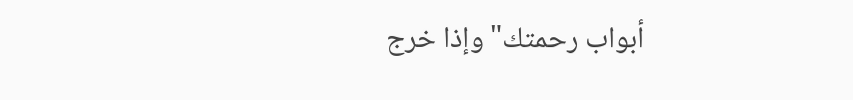أبواب رحمتك" وإذا خرج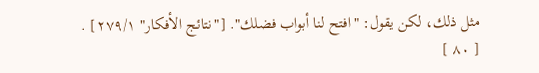مثل ذلك، لكن يقول: "افتح لنا أبواب فضلك". ["نتائج الأفكار" ٢٧٩/١] .
[ ٨٠ ]